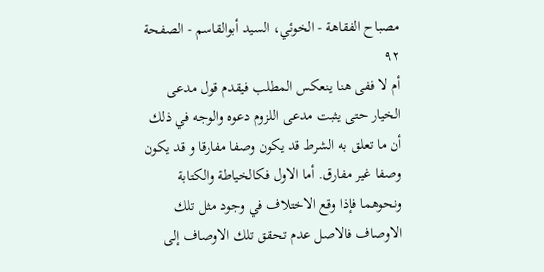مصباح الفقاهة - الخوئي، السيد أبوالقاسم - الصفحة ٩٢
أم لا ففى هنا ينعكس المطلب فيقدم قول مدعى الخيار حتى يثبت مدعى اللزوم دعوه والوجه في ذلك أن ما تعلق به الشرط قد يكون وصفا مفارقا و قد يكون وصفا غير مفارق. أما الاول فكالخياطة والكتابة ونحوهما فإذا وقع الاختلاف في وجود مثل تلك الاوصاف فالاصل عدم تحقق تلك الاوصاف إلى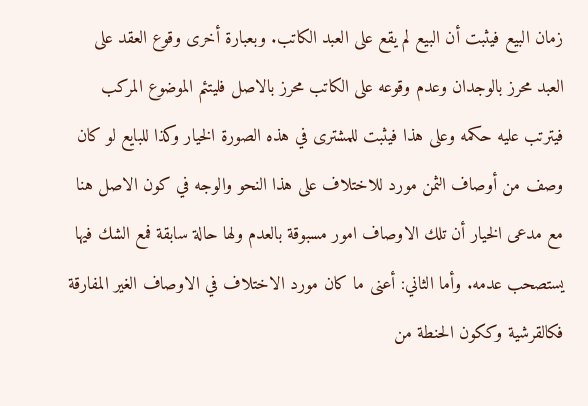زمان البيع فيثبت أن البيع لم يقع على العبد الكاتب. وبعبارة أخرى وقوع العقد على العبد محرز بالوجدان وعدم وقوعه على الكاتب محرز بالاصل فليتئم الموضوع المركب فيترتب عليه حكمه وعلى هذا فيثبت للمشترى في هذه الصورة الخيار وكذا للبايع لو كان وصف من أوصاف الثمن مورد للاختلاف على هذا النحو والوجه في كون الاصل هنا مع مدعى الخيار أن تلك الاوصاف امور مسبوقة بالعدم ولها حالة سابقة فمع الشك فيها يستصحب عدمه. وأما الثاني: أعنى ما كان مورد الاختلاف في الاوصاف الغير المفارقة فكالقرشية وككون الحنطة من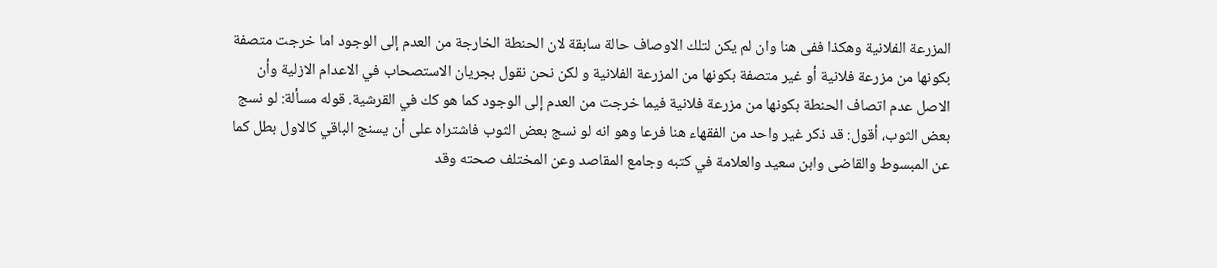المزرعة الفلانية وهكذا ففى هنا وان لم يكن لتلك الاوصاف حالة سابقة لان الحنطة الخارجة من العدم إلى الوجود اما خرجت متصفة بكونها من مزرعة فلانية أو غير متصفة بكونها من المزرعة الفلانية و لكن نحن نقول بجريان الاستصحاب في الاعدام الازلية وأن الاصل عدم اتصاف الحنطة بكونها من مزرعة فلانية فيما خرجت من العدم إلى الوجود كما هو كك في القرشية. قوله مسألة: لو نسج بعض الثوب، أقول: قد ذكر غير واحد من الفقهاء هنا فرعا وهو انه لو نسج بعض الثوب فاشتراه على أن يسنج الباقي كالاول بطل كما عن المبسوط والقاضى وابن سعيد والعلامة في كتبه وجامع المقاصد وعن المختلف صحته وقد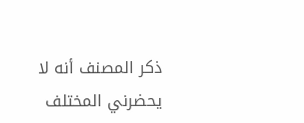ذكر المصنف أنه لا يحضرني المختلف